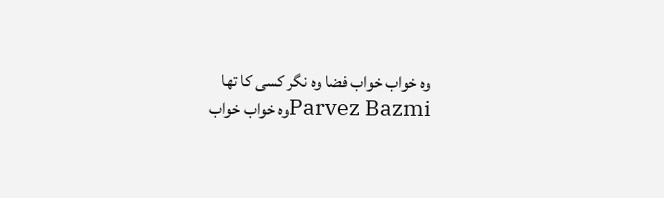وہ خواب خواب فضا وہ نگر کسی کا تھا
Parvez Bazmiوہ خواب خواب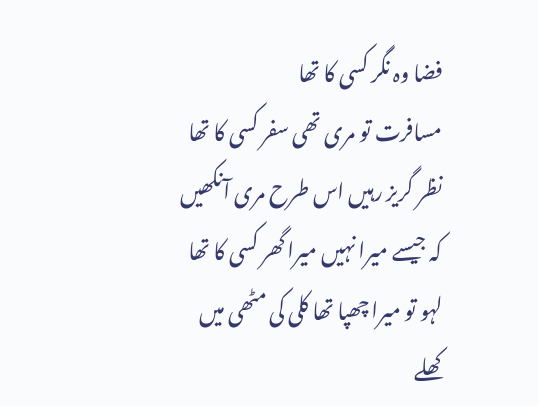فضا وہ نگر کسی کا تھا
مسافرت تو مری تھی سفر کسی کا تھا
نظر گریز رہیں اس طرح مری آنکھیں
کہ جیسے میرا نہیں میرا گھر کسی کا تھا
لہو تو میرا چھپا تھا کلی کی مٹھی میں
کھلے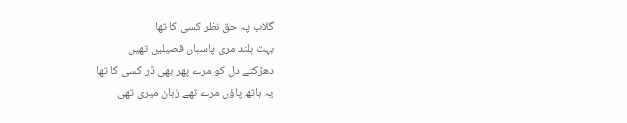گلاب پہ حق نظر کسی کا تھا
بہت بلند مری پاسباں فصیلیں تھیں
دھڑکتے دل کو مرے پھر بھی ڈر کسی کا تھا
یہ ہاتھ پاؤں مرے تھے زبان میری تھی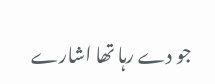جو دے رہا تھا اشارے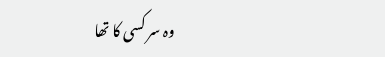وہ سر کسی کا تھا